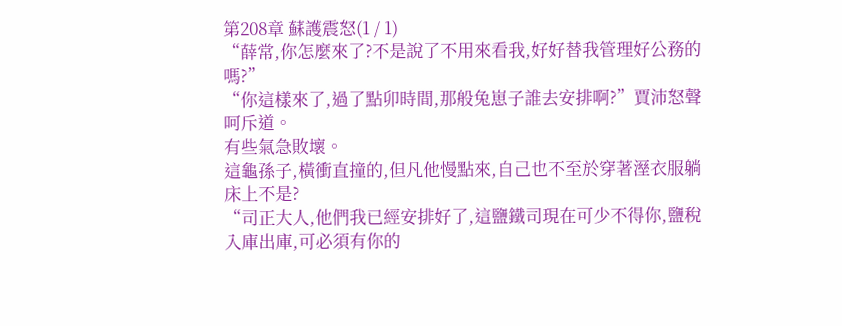第208章 蘇護震怒(1 / 1)
“薛常,你怎麼來了?不是說了不用來看我,好好替我管理好公務的嗎?”
“你這樣來了,過了點卯時間,那般兔崽子誰去安排啊?”賈沛怒聲呵斥道。
有些氣急敗壞。
這龜孫子,橫衝直撞的,但凡他慢點來,自己也不至於穿著溼衣服躺床上不是?
“司正大人,他們我已經安排好了,這鹽鐵司現在可少不得你,鹽稅入庫出庫,可必須有你的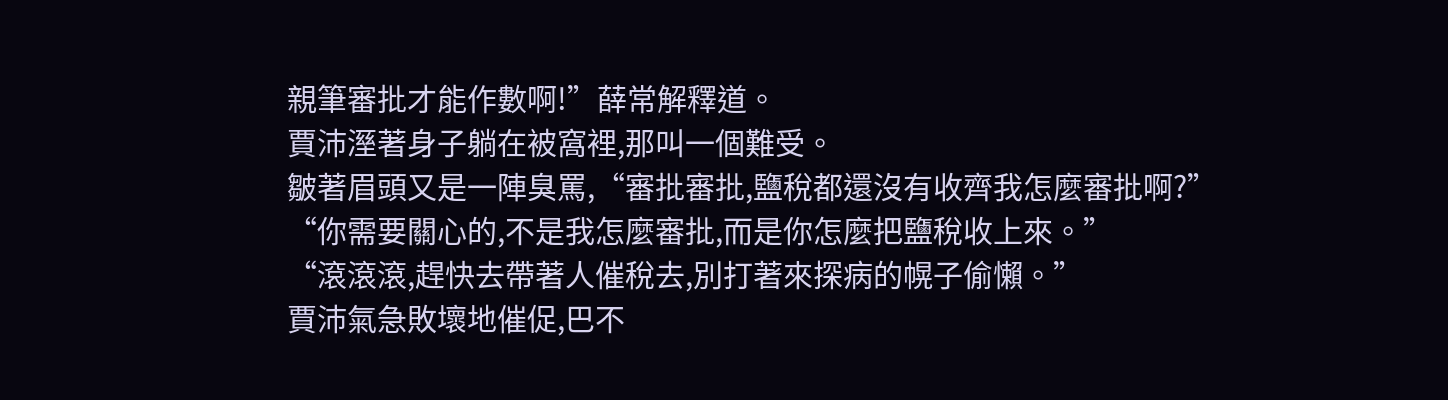親筆審批才能作數啊!”薛常解釋道。
賈沛溼著身子躺在被窩裡,那叫一個難受。
皺著眉頭又是一陣臭罵,“審批審批,鹽稅都還沒有收齊我怎麼審批啊?”
“你需要關心的,不是我怎麼審批,而是你怎麼把鹽稅收上來。”
“滾滾滾,趕快去帶著人催稅去,別打著來探病的幌子偷懶。”
賈沛氣急敗壞地催促,巴不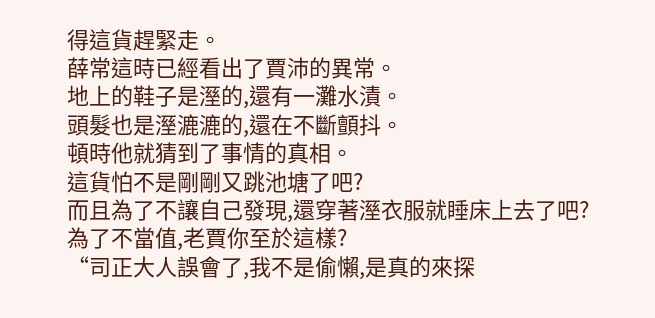得這貨趕緊走。
薛常這時已經看出了賈沛的異常。
地上的鞋子是溼的,還有一灘水漬。
頭髮也是溼漉漉的,還在不斷顫抖。
頓時他就猜到了事情的真相。
這貨怕不是剛剛又跳池塘了吧?
而且為了不讓自己發現,還穿著溼衣服就睡床上去了吧?
為了不當值,老賈你至於這樣?
“司正大人誤會了,我不是偷懶,是真的來探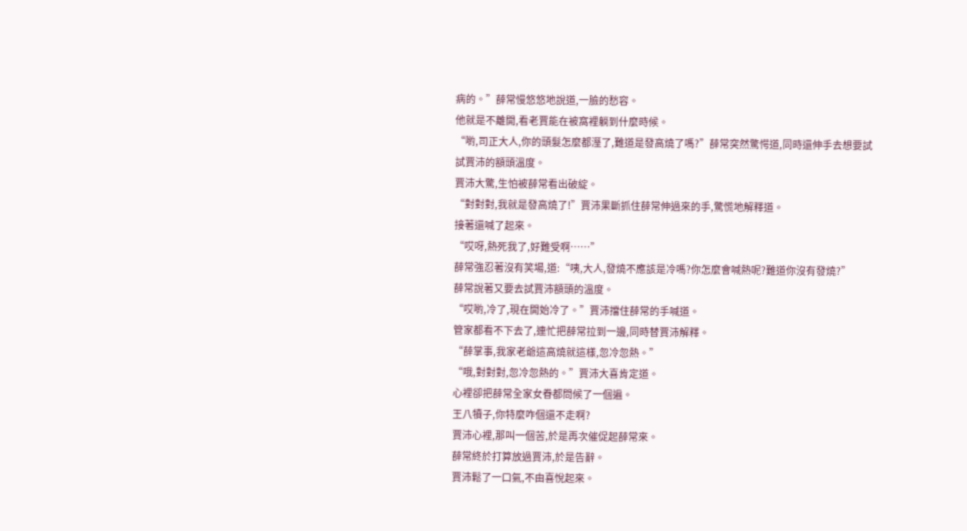病的。”薛常慢悠悠地說道,一臉的愁容。
他就是不離開,看老賈能在被窩裡躺到什麼時候。
“喲,司正大人,你的頭髮怎麼都溼了,難道是發高燒了嗎?”薛常突然驚愕道,同時還伸手去想要試試賈沛的額頭溫度。
賈沛大驚,生怕被薛常看出破綻。
“對對對,我就是發高燒了!”賈沛果斷抓住薛常伸過來的手,驚慌地解釋道。
接著還喊了起來。
“哎呀,熱死我了,好難受啊……”
薛常強忍著沒有笑場,道:“咦,大人,發燒不應該是冷嗎?你怎麼會喊熱呢?難道你沒有發燒?”
薛常說著又要去試賈沛額頭的溫度。
“哎喲,冷了,現在開始冷了。”賈沛擋住薛常的手喊道。
管家都看不下去了,連忙把薛常拉到一邊,同時替賈沛解釋。
“薛掌事,我家老爺這高燒就這樣,忽冷忽熱。”
“哦,對對對,忽冷忽熱的。”賈沛大喜肯定道。
心裡卻把薛常全家女眷都問候了一個遍。
王八犢子,你特麼咋個還不走啊?
賈沛心裡,那叫一個苦,於是再次催促起薛常來。
薛常終於打算放過賈沛,於是告辭。
賈沛鬆了一口氣,不由喜悅起來。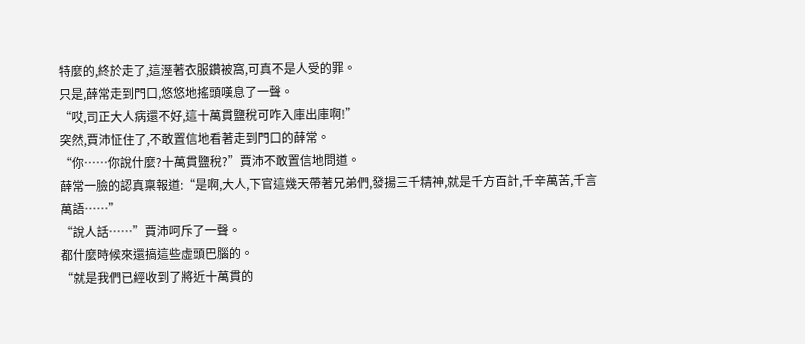特麼的,終於走了,這溼著衣服鑽被窩,可真不是人受的罪。
只是,薛常走到門口,悠悠地搖頭嘆息了一聲。
“哎,司正大人病還不好,這十萬貫鹽稅可咋入庫出庫啊!”
突然,賈沛怔住了,不敢置信地看著走到門口的薛常。
“你……你說什麼?十萬貫鹽稅?”賈沛不敢置信地問道。
薛常一臉的認真稟報道:“是啊,大人,下官這幾天帶著兄弟們,發揚三千精神,就是千方百計,千辛萬苦,千言萬語……”
“說人話……”賈沛呵斥了一聲。
都什麼時候來還搞這些虛頭巴腦的。
“就是我們已經收到了將近十萬貫的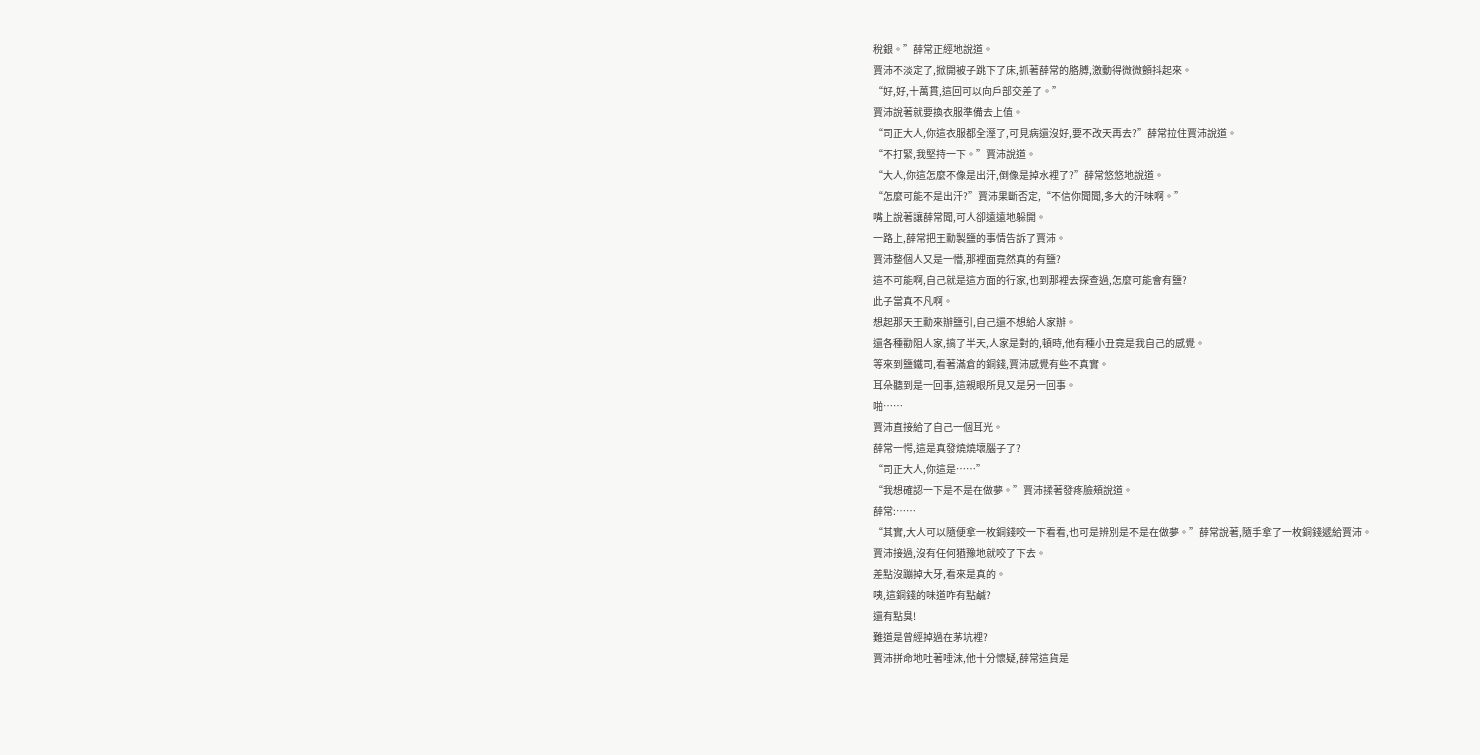稅銀。”薛常正經地說道。
賈沛不淡定了,掀開被子跳下了床,抓著薛常的胳膊,激動得微微顫抖起來。
“好,好,十萬貫,這回可以向戶部交差了。”
賈沛說著就要換衣服準備去上值。
“司正大人,你這衣服都全溼了,可見病還沒好,要不改天再去?”薛常拉住賈沛說道。
“不打緊,我堅持一下。”賈沛說道。
“大人,你這怎麼不像是出汗,倒像是掉水裡了?”薛常悠悠地說道。
“怎麼可能不是出汗?”賈沛果斷否定,“不信你聞聞,多大的汗味啊。”
嘴上說著讓薛常聞,可人卻遠遠地躲開。
一路上,薛常把王勳製鹽的事情告訴了賈沛。
賈沛整個人又是一懵,那裡面竟然真的有鹽?
這不可能啊,自己就是這方面的行家,也到那裡去探查過,怎麼可能會有鹽?
此子當真不凡啊。
想起那天王勳來辦鹽引,自己還不想給人家辦。
還各種勸阻人家,搞了半天,人家是對的,頓時,他有種小丑竟是我自己的感覺。
等來到鹽鐵司,看著滿倉的銅錢,賈沛感覺有些不真實。
耳朵聽到是一回事,這親眼所見又是另一回事。
啪……
賈沛直接給了自己一個耳光。
薛常一愕,這是真發燒燒壞腦子了?
“司正大人,你這是……”
“我想確認一下是不是在做夢。”賈沛揉著發疼臉頰說道。
薛常:……
“其實,大人可以隨便拿一枚銅錢咬一下看看,也可是辨別是不是在做夢。”薛常說著,隨手拿了一枚銅錢遞給賈沛。
賈沛接過,沒有任何猶豫地就咬了下去。
差點沒蹦掉大牙,看來是真的。
咦,這銅錢的味道咋有點鹹?
還有點臭!
難道是曾經掉過在茅坑裡?
賈沛拼命地吐著唾沫,他十分懷疑,薛常這貨是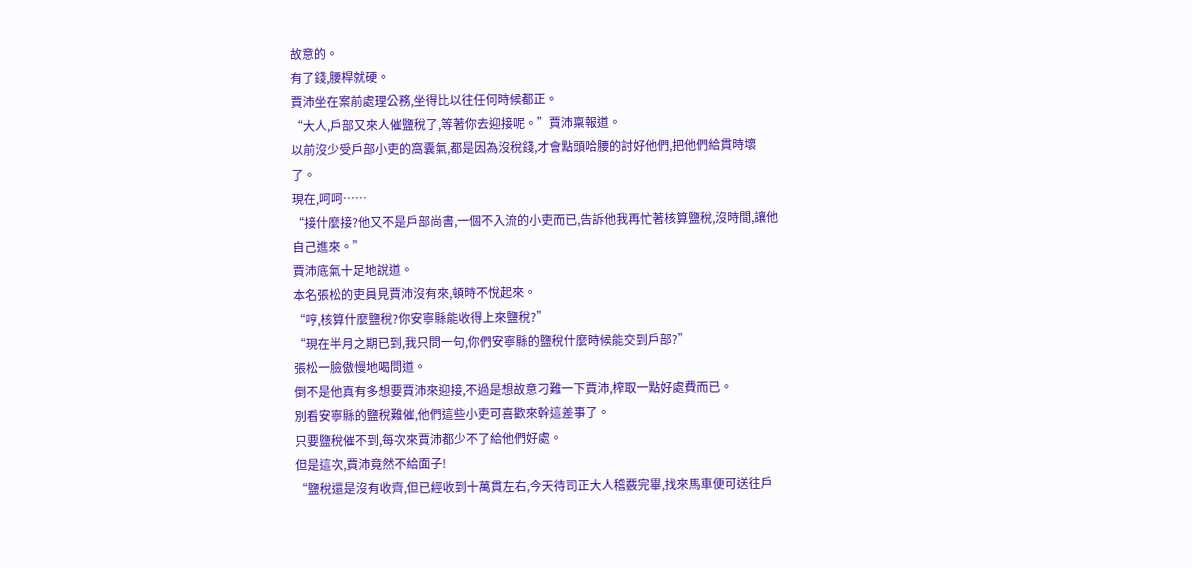故意的。
有了錢,腰桿就硬。
賈沛坐在案前處理公務,坐得比以往任何時候都正。
“大人,戶部又來人催鹽稅了,等著你去迎接呢。”賈沛稟報道。
以前沒少受戶部小吏的窩囊氣,都是因為沒稅錢,才會點頭哈腰的討好他們,把他們給貫時壞了。
現在,呵呵……
“接什麼接?他又不是戶部尚書,一個不入流的小吏而已,告訴他我再忙著核算鹽稅,沒時間,讓他自己進來。”
賈沛底氣十足地說道。
本名張松的吏員見賈沛沒有來,頓時不悅起來。
“哼,核算什麼鹽稅?你安寧縣能收得上來鹽稅?”
“現在半月之期已到,我只問一句,你們安寧縣的鹽稅什麼時候能交到戶部?”
張松一臉傲慢地喝問道。
倒不是他真有多想要賈沛來迎接,不過是想故意刁難一下賈沛,榨取一點好處費而已。
別看安寧縣的鹽稅難催,他們這些小吏可喜歡來幹這差事了。
只要鹽稅催不到,每次來賈沛都少不了給他們好處。
但是這次,賈沛竟然不給面子!
“鹽稅還是沒有收齊,但已經收到十萬貫左右,今天待司正大人稽覈完畢,找來馬車便可送往戶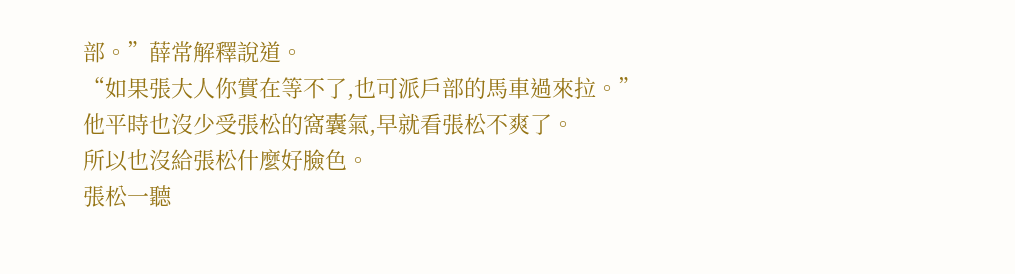部。”薛常解釋說道。
“如果張大人你實在等不了,也可派戶部的馬車過來拉。”
他平時也沒少受張松的窩囊氣,早就看張松不爽了。
所以也沒給張松什麼好臉色。
張松一聽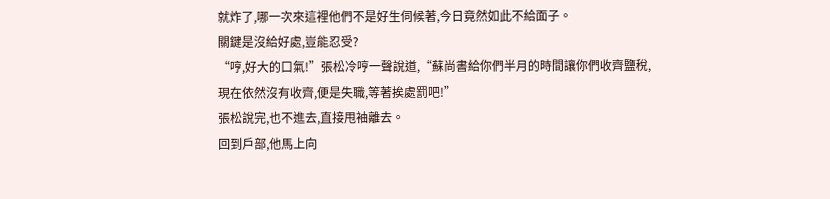就炸了,哪一次來這裡他們不是好生伺候著,今日竟然如此不給面子。
關鍵是沒給好處,豈能忍受?
“哼,好大的口氣!”張松冷哼一聲說道,“蘇尚書給你們半月的時間讓你們收齊鹽稅,現在依然沒有收齊,便是失職,等著挨處罰吧!”
張松說完,也不進去,直接甩袖離去。
回到戶部,他馬上向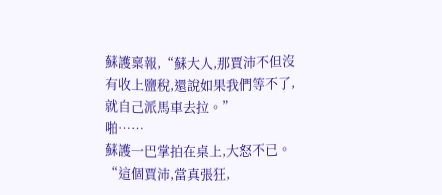蘇護稟報,“蘇大人,那賈沛不但沒有收上鹽稅,還說如果我們等不了,就自己派馬車去拉。”
啪……
蘇護一巴掌拍在桌上,大怒不已。
“這個賈沛,當真張狂,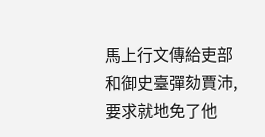馬上行文傳給吏部和御史臺彈劾賈沛,要求就地免了他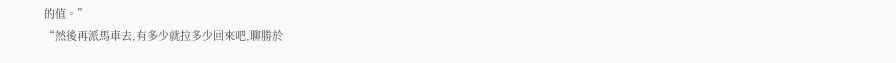的值。”
“然後再派馬車去,有多少就拉多少回來吧,聊勝於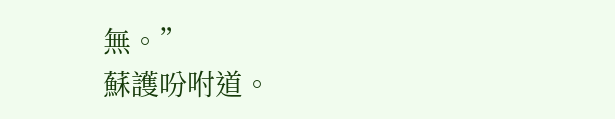無。”
蘇護吩咐道。